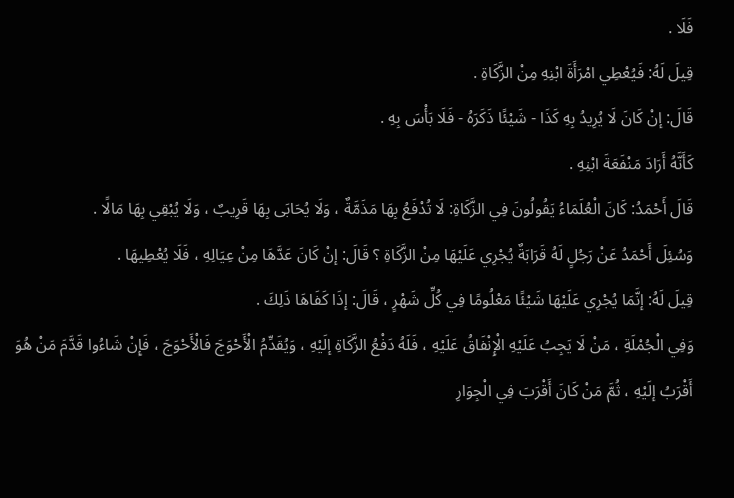فَلَا .
قِيلَ لَهُ: فَيُعْطِي امْرَأَةَ ابْنِهِ مِنْ الزَّكَاةِ .
قَالَ: إنْ كَانَ لَا يُرِيدُ بِهِ كَذَا - شَيْئًا ذَكَرَهُ - فَلَا بَأْسَ بِهِ .
كَأَنَّهُ أَرَادَ مَنْفَعَةَ ابْنِهِ .
قَالَ أَحْمَدُ: كَانَ الْعُلَمَاءُ يَقُولُونَ فِي الزَّكَاةِ: لَا تُدْفَعُ بِهَا مَذَمَّةٌ ، وَلَا يُحَابَى بِهَا قَرِيبٌ ، وَلَا يُبْقِي بِهَا مَالًا .
وَسُئِلَ أَحْمَدُ عَنْ رَجُلٍ لَهُ قَرَابَةٌ يُجْرِي عَلَيْهَا مِنْ الزَّكَاةِ ؟ قَالَ: إنْ كَانَ عَدَّهَا مِنْ عِيَالِهِ ، فَلَا يُعْطِيهَا .
قِيلَ لَهُ: إنَّمَا يُجْرِي عَلَيْهَا شَيْئًا مَعْلُومًا فِي كُلِّ شَهْرٍ ، قَالَ: إذَا كَفَاهَا ذَلِكَ .
وَفِي الْجُمْلَةِ ، مَنْ لَا يَجِبُ عَلَيْهِ الْإِنْفَاقُ عَلَيْهِ ، فَلَهُ دَفْعُ الزَّكَاةِ إلَيْهِ ، وَيُقَدِّمُ الْأَحْوَجَ فَالْأَحْوَجَ ، فَإِنْ شَاءُوا قَدَّمَ مَنْ هُوَ أَقْرَبُ إلَيْهِ ، ثُمَّ مَنْ كَانَ أَقْرَبَ فِي الْجِوَارِ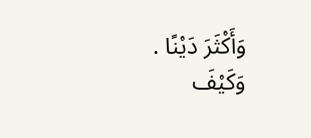وَأَكْثَرَ دَيْنًا .
وَكَيْفَ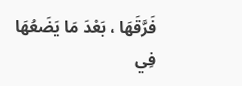فَرَّقَهَا ، بَعْدَ مَا يَضَعُهَا فِي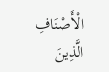الْأَصْنَافِ الَّذِينَ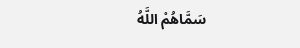سَمَّاهُمْ اللَّهُ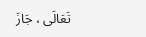تَعَالَى ، جَازَ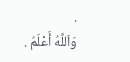.
وَاَللَّهُ أَعْلَمُ .